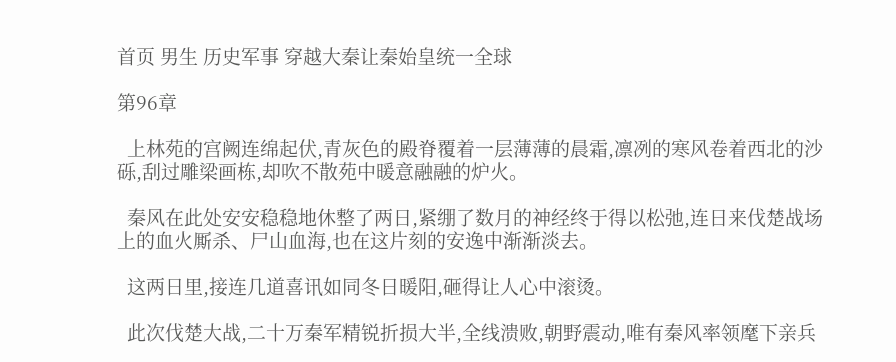首页 男生 历史军事 穿越大秦让秦始皇统一全球

第96章

  上林苑的宫阙连绵起伏,青灰色的殿脊覆着一层薄薄的晨霜,凛冽的寒风卷着西北的沙砾,刮过雕梁画栋,却吹不散苑中暖意融融的炉火。

  秦风在此处安安稳稳地休整了两日,紧绷了数月的神经终于得以松弛,连日来伐楚战场上的血火厮杀、尸山血海,也在这片刻的安逸中渐渐淡去。

  这两日里,接连几道喜讯如同冬日暖阳,砸得让人心中滚烫。

  此次伐楚大战,二十万秦军精锐折损大半,全线溃败,朝野震动,唯有秦风率领麾下亲兵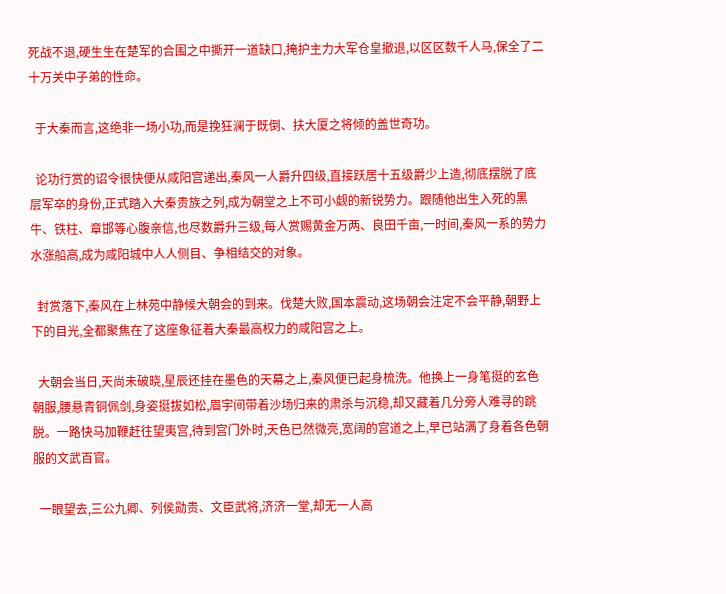死战不退,硬生生在楚军的合围之中撕开一道缺口,掩护主力大军仓皇撤退,以区区数千人马,保全了二十万关中子弟的性命。

  于大秦而言,这绝非一场小功,而是挽狂澜于既倒、扶大厦之将倾的盖世奇功。

  论功行赏的诏令很快便从咸阳宫递出,秦风一人爵升四级,直接跃居十五级爵少上造,彻底摆脱了底层军卒的身份,正式踏入大秦贵族之列,成为朝堂之上不可小觑的新锐势力。跟随他出生入死的黑牛、铁柱、章邯等心腹亲信,也尽数爵升三级,每人赏赐黄金万两、良田千亩,一时间,秦风一系的势力水涨船高,成为咸阳城中人人侧目、争相结交的对象。

  封赏落下,秦风在上林苑中静候大朝会的到来。伐楚大败,国本震动,这场朝会注定不会平静,朝野上下的目光,全都聚焦在了这座象征着大秦最高权力的咸阳宫之上。

  大朝会当日,天尚未破晓,星辰还挂在墨色的天幕之上,秦风便已起身梳洗。他换上一身笔挺的玄色朝服,腰悬青铜佩剑,身姿挺拔如松,眉宇间带着沙场归来的肃杀与沉稳,却又藏着几分旁人难寻的跳脱。一路快马加鞭赶往望夷宫,待到宫门外时,天色已然微亮,宽阔的宫道之上,早已站满了身着各色朝服的文武百官。

  一眼望去,三公九卿、列侯勋贵、文臣武将,济济一堂,却无一人高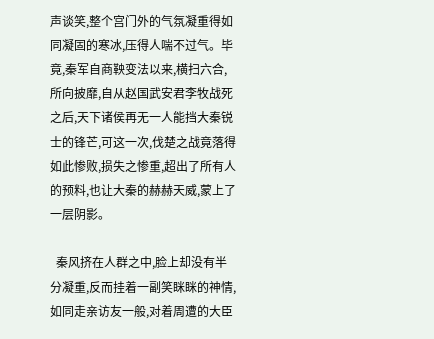声谈笑,整个宫门外的气氛凝重得如同凝固的寒冰,压得人喘不过气。毕竟,秦军自商鞅变法以来,横扫六合,所向披靡,自从赵国武安君李牧战死之后,天下诸侯再无一人能挡大秦锐士的锋芒,可这一次,伐楚之战竟落得如此惨败,损失之惨重,超出了所有人的预料,也让大秦的赫赫天威,蒙上了一层阴影。

  秦风挤在人群之中,脸上却没有半分凝重,反而挂着一副笑眯眯的神情,如同走亲访友一般,对着周遭的大臣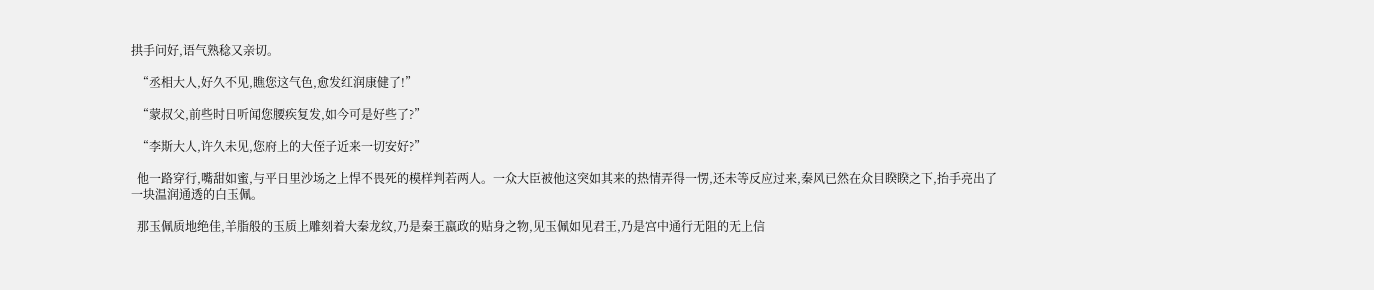拱手问好,语气熟稔又亲切。

  “丞相大人,好久不见,瞧您这气色,愈发红润康健了!”

  “蒙叔父,前些时日听闻您腰疾复发,如今可是好些了?”

  “李斯大人,许久未见,您府上的大侄子近来一切安好?”

  他一路穿行,嘴甜如蜜,与平日里沙场之上悍不畏死的模样判若两人。一众大臣被他这突如其来的热情弄得一愣,还未等反应过来,秦风已然在众目睽睽之下,抬手亮出了一块温润通透的白玉佩。

  那玉佩质地绝佳,羊脂般的玉质上雕刻着大秦龙纹,乃是秦王嬴政的贴身之物,见玉佩如见君王,乃是宫中通行无阻的无上信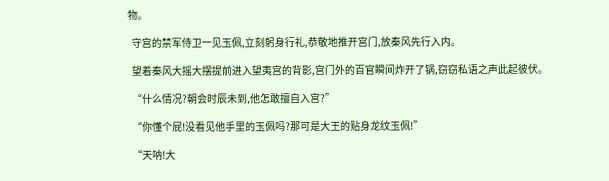物。

  守宫的禁军侍卫一见玉佩,立刻躬身行礼,恭敬地推开宫门,放秦风先行入内。

  望着秦风大摇大摆提前进入望夷宫的背影,宫门外的百官瞬间炸开了锅,窃窃私语之声此起彼伏。

  “什么情况?朝会时辰未到,他怎敢擅自入宫?”

  “你懂个屁!没看见他手里的玉佩吗?那可是大王的贴身龙纹玉佩!”

  “天呐!大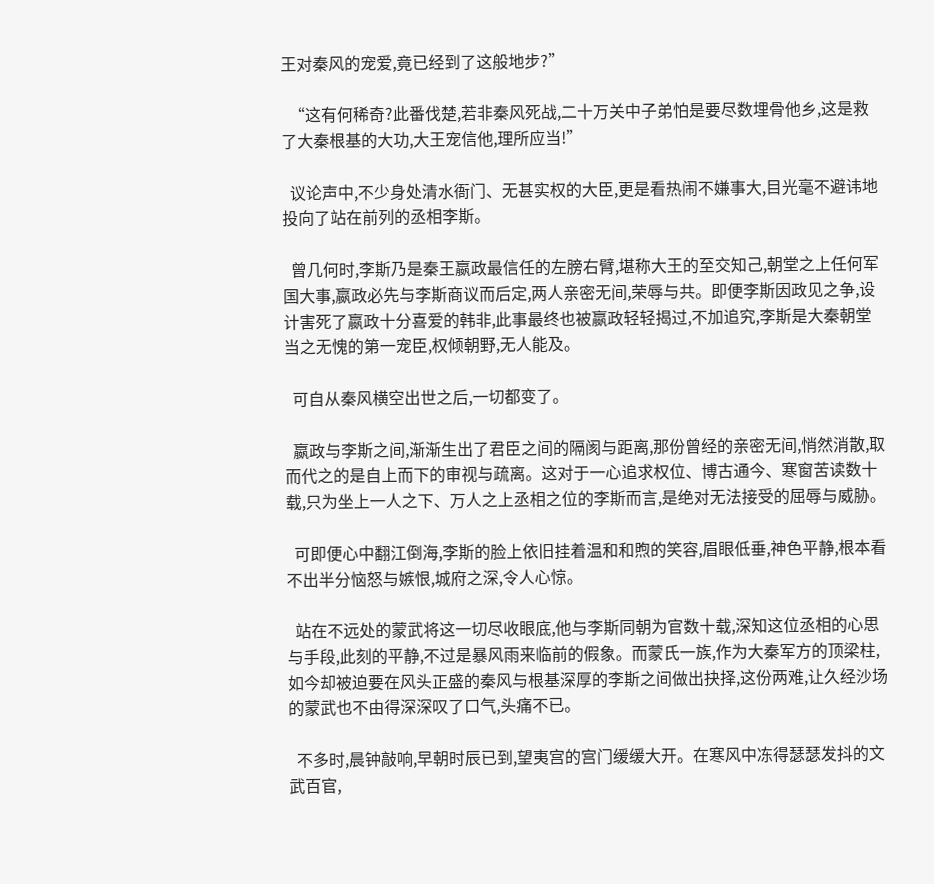王对秦风的宠爱,竟已经到了这般地步?”

  “这有何稀奇?此番伐楚,若非秦风死战,二十万关中子弟怕是要尽数埋骨他乡,这是救了大秦根基的大功,大王宠信他,理所应当!”

  议论声中,不少身处清水衙门、无甚实权的大臣,更是看热闹不嫌事大,目光毫不避讳地投向了站在前列的丞相李斯。

  曾几何时,李斯乃是秦王嬴政最信任的左膀右臂,堪称大王的至交知己,朝堂之上任何军国大事,嬴政必先与李斯商议而后定,两人亲密无间,荣辱与共。即便李斯因政见之争,设计害死了嬴政十分喜爱的韩非,此事最终也被嬴政轻轻揭过,不加追究,李斯是大秦朝堂当之无愧的第一宠臣,权倾朝野,无人能及。

  可自从秦风横空出世之后,一切都变了。

  嬴政与李斯之间,渐渐生出了君臣之间的隔阂与距离,那份曾经的亲密无间,悄然消散,取而代之的是自上而下的审视与疏离。这对于一心追求权位、博古通今、寒窗苦读数十载,只为坐上一人之下、万人之上丞相之位的李斯而言,是绝对无法接受的屈辱与威胁。

  可即便心中翻江倒海,李斯的脸上依旧挂着温和和煦的笑容,眉眼低垂,神色平静,根本看不出半分恼怒与嫉恨,城府之深,令人心惊。

  站在不远处的蒙武将这一切尽收眼底,他与李斯同朝为官数十载,深知这位丞相的心思与手段,此刻的平静,不过是暴风雨来临前的假象。而蒙氏一族,作为大秦军方的顶梁柱,如今却被迫要在风头正盛的秦风与根基深厚的李斯之间做出抉择,这份两难,让久经沙场的蒙武也不由得深深叹了口气,头痛不已。

  不多时,晨钟敲响,早朝时辰已到,望夷宫的宫门缓缓大开。在寒风中冻得瑟瑟发抖的文武百官,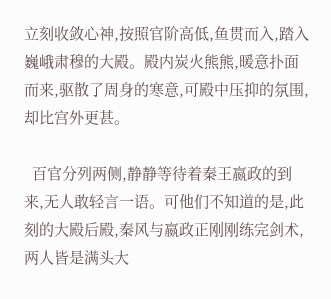立刻收敛心神,按照官阶高低,鱼贯而入,踏入巍峨肃穆的大殿。殿内炭火熊熊,暖意扑面而来,驱散了周身的寒意,可殿中压抑的氛围,却比宫外更甚。

  百官分列两侧,静静等待着秦王嬴政的到来,无人敢轻言一语。可他们不知道的是,此刻的大殿后殿,秦风与嬴政正刚刚练完剑术,两人皆是满头大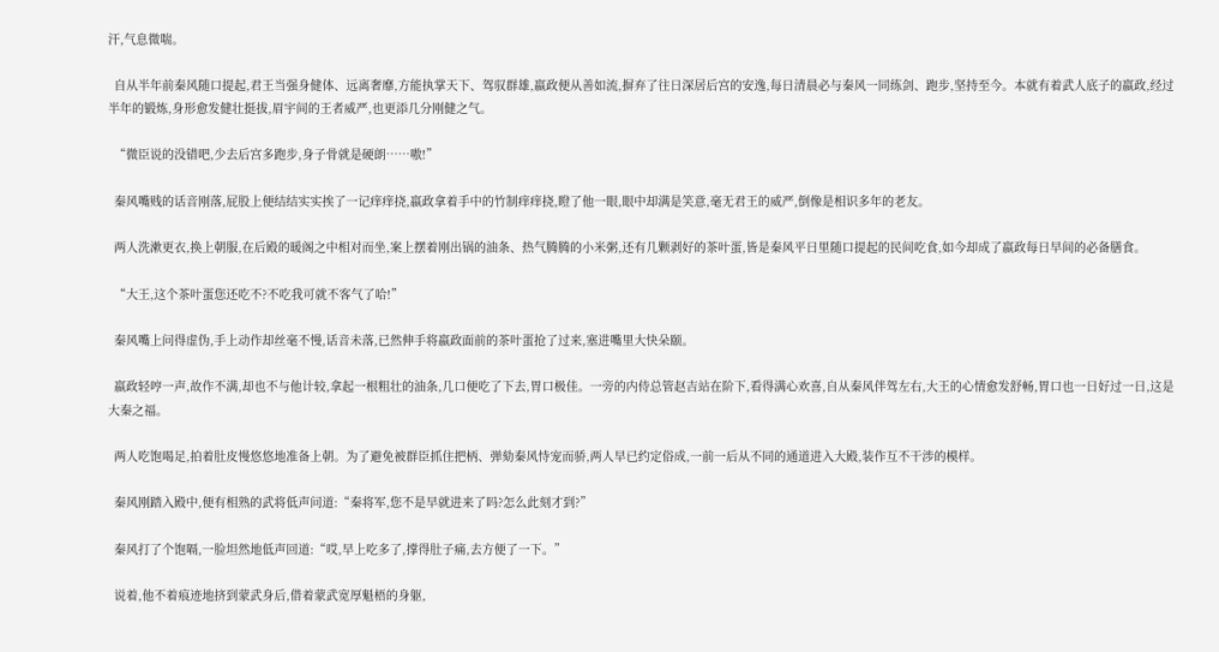汗,气息微喘。

  自从半年前秦风随口提起,君王当强身健体、远离奢靡,方能执掌天下、驾驭群雄,嬴政便从善如流,摒弃了往日深居后宫的安逸,每日清晨必与秦风一同练剑、跑步,坚持至今。本就有着武人底子的嬴政,经过半年的锻炼,身形愈发健壮挺拔,眉宇间的王者威严,也更添几分刚健之气。

  “微臣说的没错吧,少去后宫多跑步,身子骨就是硬朗……嗷!”

  秦风嘴贱的话音刚落,屁股上便结结实实挨了一记痒痒挠,嬴政拿着手中的竹制痒痒挠,瞪了他一眼,眼中却满是笑意,毫无君王的威严,倒像是相识多年的老友。

  两人洗漱更衣,换上朝服,在后殿的暖阁之中相对而坐,案上摆着刚出锅的油条、热气腾腾的小米粥,还有几颗剥好的茶叶蛋,皆是秦风平日里随口提起的民间吃食,如今却成了嬴政每日早间的必备膳食。

  “大王,这个茶叶蛋您还吃不?不吃我可就不客气了哈!”

  秦风嘴上问得虚伪,手上动作却丝毫不慢,话音未落,已然伸手将嬴政面前的茶叶蛋抢了过来,塞进嘴里大快朵颐。

  嬴政轻哼一声,故作不满,却也不与他计较,拿起一根粗壮的油条,几口便吃了下去,胃口极佳。一旁的内侍总管赵吉站在阶下,看得满心欢喜,自从秦风伴驾左右,大王的心情愈发舒畅,胃口也一日好过一日,这是大秦之福。

  两人吃饱喝足,拍着肚皮慢悠悠地准备上朝。为了避免被群臣抓住把柄、弹劾秦风恃宠而骄,两人早已约定俗成,一前一后从不同的通道进入大殿,装作互不干涉的模样。

  秦风刚踏入殿中,便有相熟的武将低声问道:“秦将军,您不是早就进来了吗?怎么此刻才到?”

  秦风打了个饱嗝,一脸坦然地低声回道:“哎,早上吃多了,撑得肚子痛,去方便了一下。”

  说着,他不着痕迹地挤到蒙武身后,借着蒙武宽厚魁梧的身躯,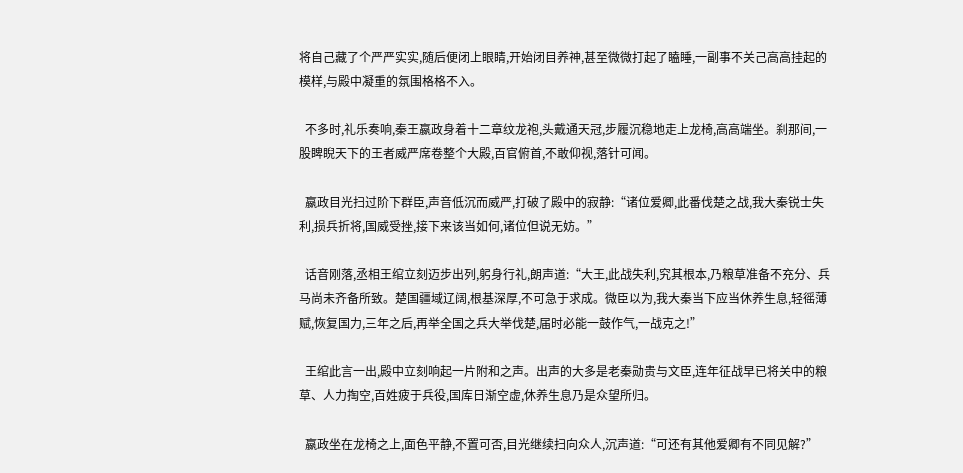将自己藏了个严严实实,随后便闭上眼睛,开始闭目养神,甚至微微打起了瞌睡,一副事不关己高高挂起的模样,与殿中凝重的氛围格格不入。

  不多时,礼乐奏响,秦王嬴政身着十二章纹龙袍,头戴通天冠,步履沉稳地走上龙椅,高高端坐。刹那间,一股睥睨天下的王者威严席卷整个大殿,百官俯首,不敢仰视,落针可闻。

  嬴政目光扫过阶下群臣,声音低沉而威严,打破了殿中的寂静:“诸位爱卿,此番伐楚之战,我大秦锐士失利,损兵折将,国威受挫,接下来该当如何,诸位但说无妨。”

  话音刚落,丞相王绾立刻迈步出列,躬身行礼,朗声道:“大王,此战失利,究其根本,乃粮草准备不充分、兵马尚未齐备所致。楚国疆域辽阔,根基深厚,不可急于求成。微臣以为,我大秦当下应当休养生息,轻徭薄赋,恢复国力,三年之后,再举全国之兵大举伐楚,届时必能一鼓作气,一战克之!”

  王绾此言一出,殿中立刻响起一片附和之声。出声的大多是老秦勋贵与文臣,连年征战早已将关中的粮草、人力掏空,百姓疲于兵役,国库日渐空虚,休养生息乃是众望所归。

  嬴政坐在龙椅之上,面色平静,不置可否,目光继续扫向众人,沉声道:“可还有其他爱卿有不同见解?”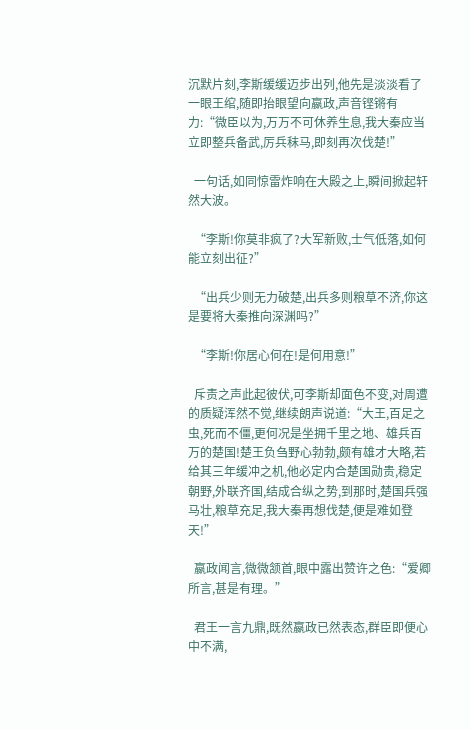沉默片刻,李斯缓缓迈步出列,他先是淡淡看了一眼王绾,随即抬眼望向嬴政,声音铿锵有力:“微臣以为,万万不可休养生息,我大秦应当立即整兵备武,厉兵秣马,即刻再次伐楚!”

  一句话,如同惊雷炸响在大殿之上,瞬间掀起轩然大波。

  “李斯!你莫非疯了?大军新败,士气低落,如何能立刻出征?”

  “出兵少则无力破楚,出兵多则粮草不济,你这是要将大秦推向深渊吗?”

  “李斯!你居心何在!是何用意!”

  斥责之声此起彼伏,可李斯却面色不变,对周遭的质疑浑然不觉,继续朗声说道:“大王,百足之虫,死而不僵,更何况是坐拥千里之地、雄兵百万的楚国!楚王负刍野心勃勃,颇有雄才大略,若给其三年缓冲之机,他必定内合楚国勋贵,稳定朝野,外联齐国,结成合纵之势,到那时,楚国兵强马壮,粮草充足,我大秦再想伐楚,便是难如登天!”

  嬴政闻言,微微颔首,眼中露出赞许之色:“爱卿所言,甚是有理。”

  君王一言九鼎,既然嬴政已然表态,群臣即便心中不满,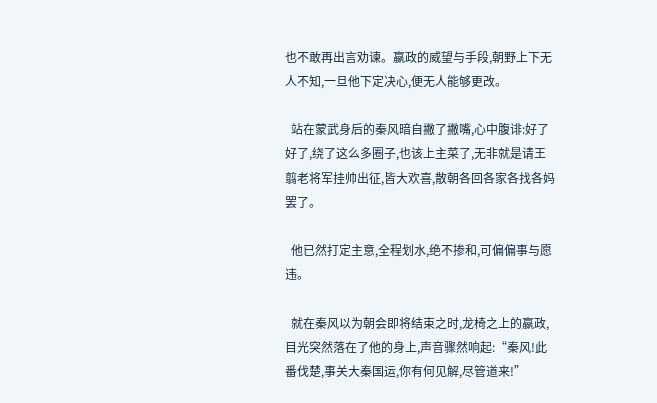也不敢再出言劝谏。嬴政的威望与手段,朝野上下无人不知,一旦他下定决心,便无人能够更改。

  站在蒙武身后的秦风暗自撇了撇嘴,心中腹诽:好了好了,绕了这么多圈子,也该上主菜了,无非就是请王翦老将军挂帅出征,皆大欢喜,散朝各回各家各找各妈罢了。

  他已然打定主意,全程划水,绝不掺和,可偏偏事与愿违。

  就在秦风以为朝会即将结束之时,龙椅之上的嬴政,目光突然落在了他的身上,声音骤然响起:“秦风!此番伐楚,事关大秦国运,你有何见解,尽管道来!”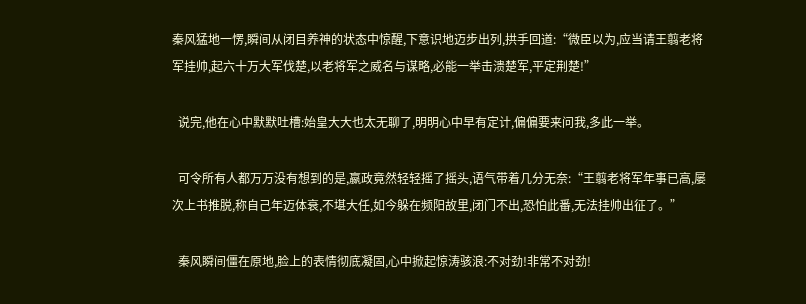秦风猛地一愣,瞬间从闭目养神的状态中惊醒,下意识地迈步出列,拱手回道:“微臣以为,应当请王翦老将军挂帅,起六十万大军伐楚,以老将军之威名与谋略,必能一举击溃楚军,平定荆楚!”

  说完,他在心中默默吐槽:始皇大大也太无聊了,明明心中早有定计,偏偏要来问我,多此一举。

  可令所有人都万万没有想到的是,嬴政竟然轻轻摇了摇头,语气带着几分无奈:“王翦老将军年事已高,屡次上书推脱,称自己年迈体衰,不堪大任,如今躲在频阳故里,闭门不出,恐怕此番,无法挂帅出征了。”

  秦风瞬间僵在原地,脸上的表情彻底凝固,心中掀起惊涛骇浪:不对劲!非常不对劲!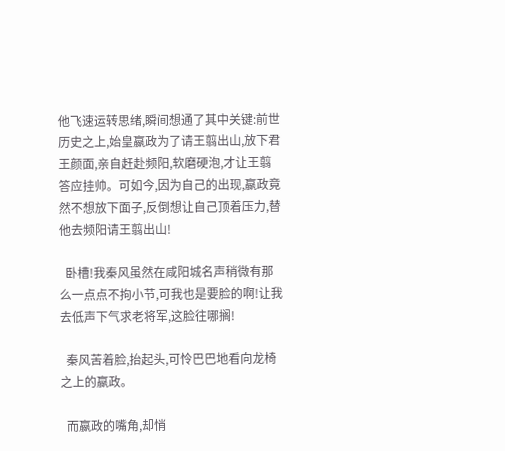他飞速运转思绪,瞬间想通了其中关键:前世历史之上,始皇嬴政为了请王翦出山,放下君王颜面,亲自赶赴频阳,软磨硬泡,才让王翦答应挂帅。可如今,因为自己的出现,嬴政竟然不想放下面子,反倒想让自己顶着压力,替他去频阳请王翦出山!

  卧槽!我秦风虽然在咸阳城名声稍微有那么一点点不拘小节,可我也是要脸的啊!让我去低声下气求老将军,这脸往哪搁!

  秦风苦着脸,抬起头,可怜巴巴地看向龙椅之上的嬴政。

  而嬴政的嘴角,却悄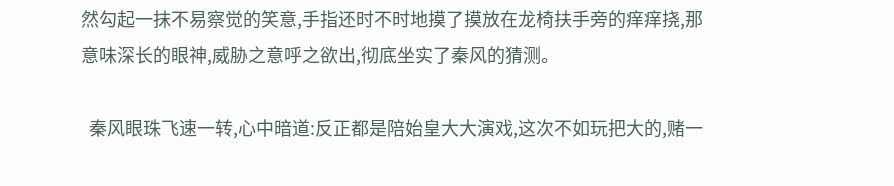然勾起一抹不易察觉的笑意,手指还时不时地摸了摸放在龙椅扶手旁的痒痒挠,那意味深长的眼神,威胁之意呼之欲出,彻底坐实了秦风的猜测。

  秦风眼珠飞速一转,心中暗道:反正都是陪始皇大大演戏,这次不如玩把大的,赌一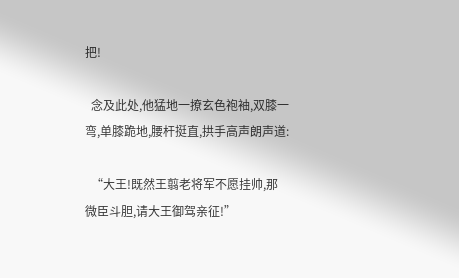把!

  念及此处,他猛地一撩玄色袍袖,双膝一弯,单膝跪地,腰杆挺直,拱手高声朗声道:

  “大王!既然王翦老将军不愿挂帅,那微臣斗胆,请大王御驾亲征!”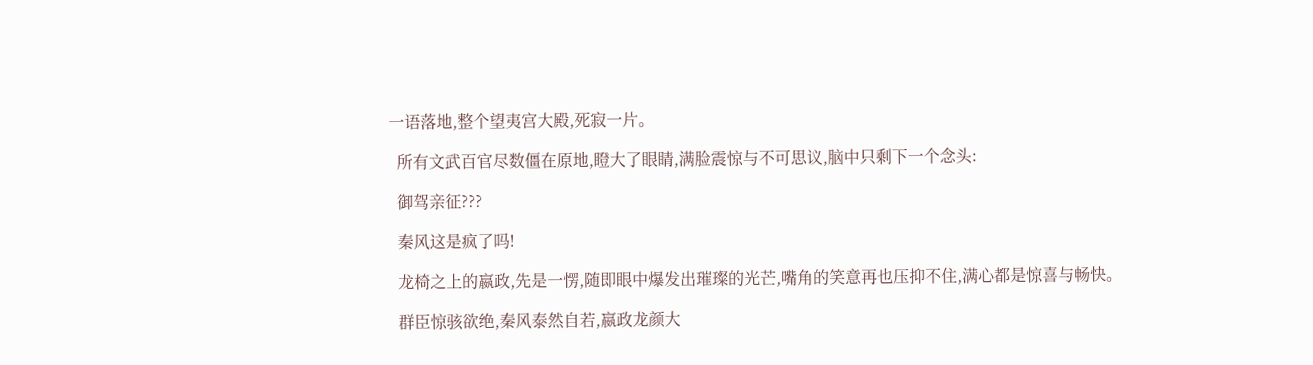一语落地,整个望夷宫大殿,死寂一片。

  所有文武百官尽数僵在原地,瞪大了眼睛,满脸震惊与不可思议,脑中只剩下一个念头:

  御驾亲征???

  秦风这是疯了吗!

  龙椅之上的嬴政,先是一愣,随即眼中爆发出璀璨的光芒,嘴角的笑意再也压抑不住,满心都是惊喜与畅快。

  群臣惊骇欲绝,秦风泰然自若,嬴政龙颜大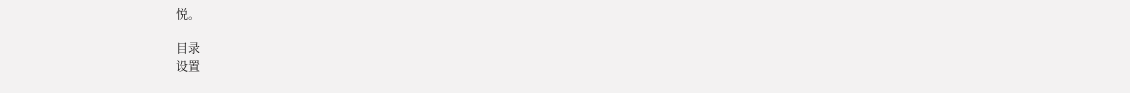悦。

目录
设置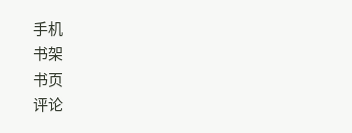手机
书架
书页
评论